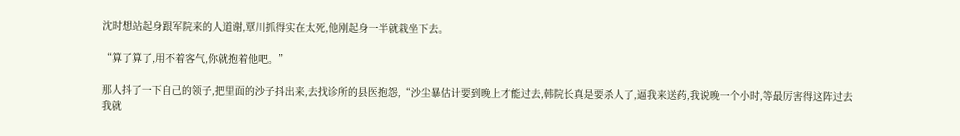沈时想站起身跟军院来的人道谢,覃川抓得实在太死,他刚起身一半就栽坐下去。

“算了算了,用不着客气,你就抱着他吧。”

那人抖了一下自己的领子,把里面的沙子抖出来,去找诊所的县医抱怨,“沙尘暴估计要到晚上才能过去,韩院长真是要杀人了,逼我来送药,我说晚一个小时,等最厉害得这阵过去我就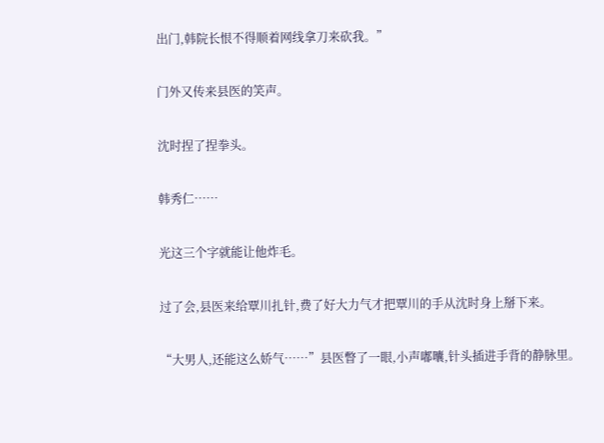出门,韩院长恨不得顺着网线拿刀来砍我。”

门外又传来县医的笑声。

沈时捏了捏拳头。

韩秀仁……

光这三个字就能让他炸毛。

过了会,县医来给覃川扎针,费了好大力气才把覃川的手从沈时身上掰下来。

“大男人,还能这么娇气……”县医瞥了一眼,小声嘟囔,针头插进手背的静脉里。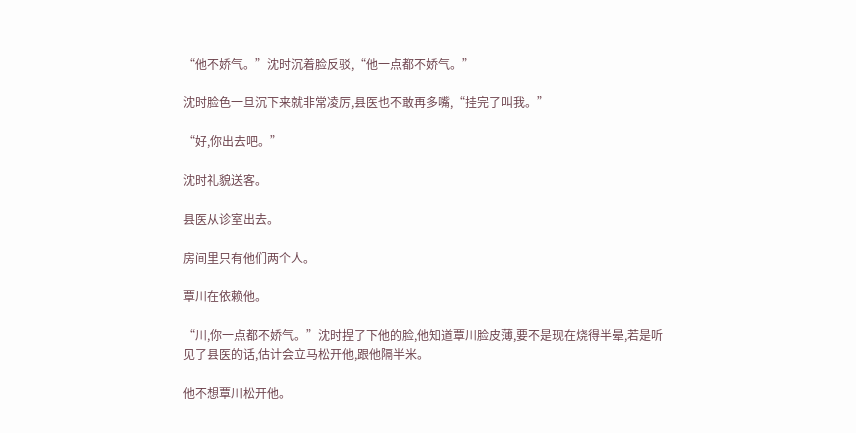“他不娇气。”沈时沉着脸反驳,“他一点都不娇气。”

沈时脸色一旦沉下来就非常凌厉,县医也不敢再多嘴,“挂完了叫我。”

“好,你出去吧。”

沈时礼貌送客。

县医从诊室出去。

房间里只有他们两个人。

覃川在依赖他。

“川,你一点都不娇气。”沈时捏了下他的脸,他知道覃川脸皮薄,要不是现在烧得半晕,若是听见了县医的话,估计会立马松开他,跟他隔半米。

他不想覃川松开他。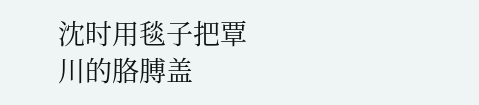沈时用毯子把覃川的胳膊盖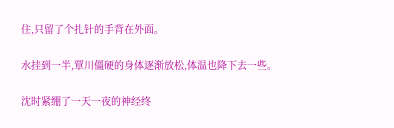住,只留了个扎针的手背在外面。

水挂到一半,覃川僵硬的身体逐渐放松,体温也降下去一些。

沈时紧绷了一天一夜的神经终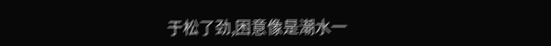于松了劲,困意像是潮水一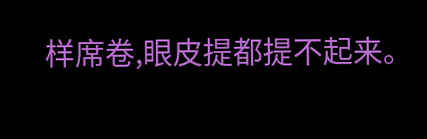样席卷,眼皮提都提不起来。